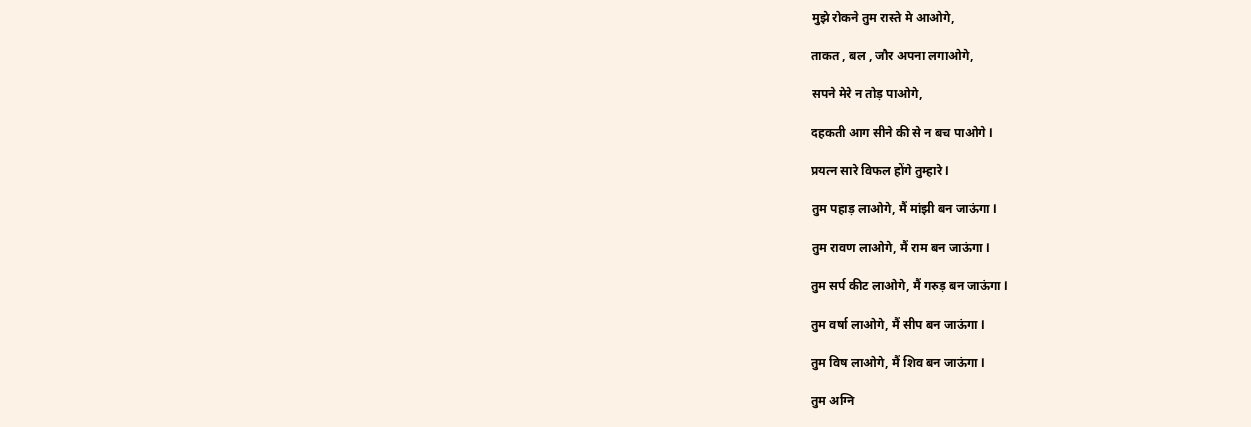मुझे रोकने तुम रास्ते मे आओगे,

ताकत , बल , जौर अपना लगाओगे,

सपने मेरे न तोड़ पाओगे,

दहकती आग सीने की से न बच पाओगे l

प्रयत्न सारे विफल होंगे तुम्हारे l

तुम पहाड़ लाओगे, मैं मांझी बन जाऊंगा l

तुम रावण लाओगे, मैं राम बन जाऊंगा l

तुम सर्प कीट लाओगे, मैं गरुड़ बन जाऊंगा l

तुम वर्षा लाओगे, मैं सीप बन जाऊंगा l

तुम विष लाओगे, मैं शिव बन जाऊंगा l

तुम अग्नि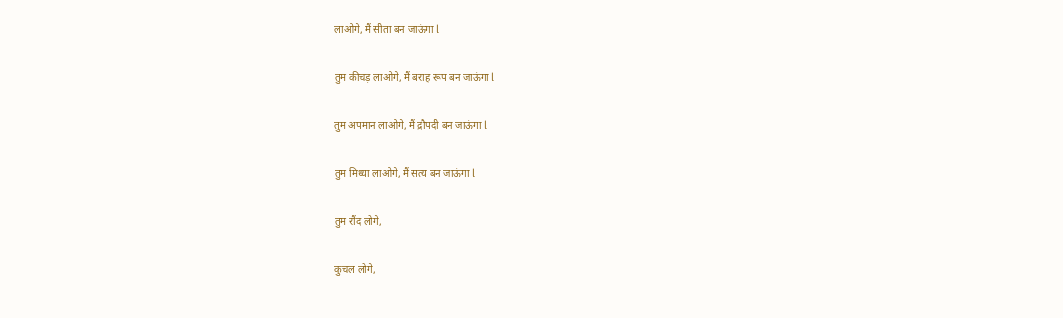लाओगे, मैं सीता बन जाऊंगा l

तुम कीचड़ लाओगे, मैं बराह रूप बन जाऊंगा l

तुम अपमान लाओगे, मैं द्रौपदी बन जाऊंगा l

तुम मिथ्या लाओगे, मैं सत्य बन जाऊंगा l

तुम रौंद लोगे,

कुचल लोगे,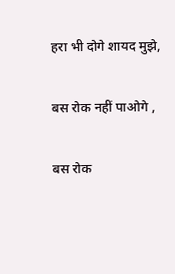हरा भी दोगे शायद मुझे,

बस रोक नहीं पाओगे ,

बस रोक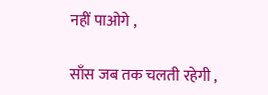नहीं पाओगे ,

साँस जब तक चलती रहेगी ,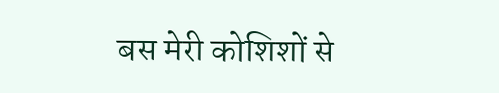बस मेरी कोशिशों से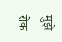मुझे रोक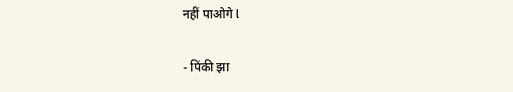नहीं पाओगे l

- पिंकी झा